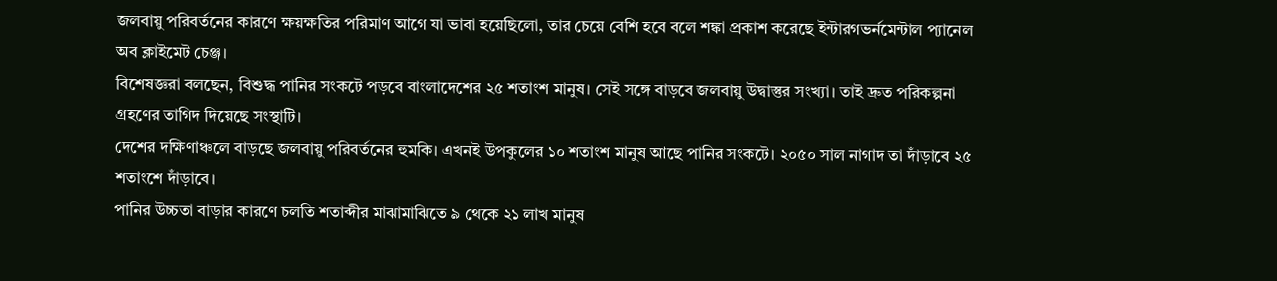জলবায়ু পরিবর্তনের কারণে ক্ষয়ক্ষতির পরিমাণ আগে যা ভাবা হয়েছিলো, তার চেয়ে বেশি হবে বলে শঙ্কা প্রকাশ করেছে ইন্টারগভর্নমেন্টাল প্যানেল অব ক্লাইমেট চেঞ্জ।
বিশেষজ্ঞরা বলছেন, বিশুদ্ধ পানির সংকটে পড়বে বাংলাদেশের ২৫ শতাংশ মানুষ। সেই সঙ্গে বাড়বে জলবায়ু উদ্বাস্তুর সংখ্যা। তাই দ্রুত পরিকল্পনা গ্রহণের তাগিদ দিয়েছে সংস্থাটি।
দেশের দক্ষিণাঞ্চলে বাড়ছে জলবায়ু পরিবর্তনের হুমকি। এখনই উপকুলের ১০ শতাংশ মানুষ আছে পানির সংকটে। ২০৫০ সাল নাগাদ তা দাঁড়াবে ২৫ শতাংশে দাঁড়াবে।
পানির উচ্চতা বাড়ার কারণে চলতি শতাব্দীর মাঝামাঝিতে ৯ থেকে ২১ লাখ মানুষ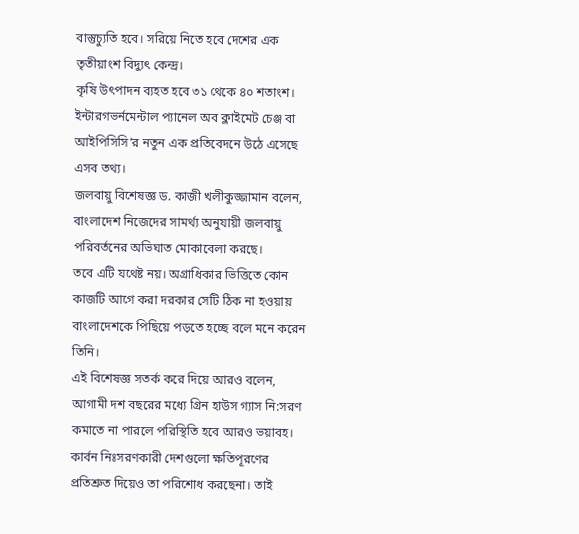বাস্তুচ্যুতি হবে। সরিয়ে নিতে হবে দেশের এক তৃতীয়াংশ বিদ্যুৎ কেন্দ্র।
কৃষি উৎপাদন ব্যহত হবে ৩১ থেকে ৪০ শতাংশ। ইন্টারগভর্নমেন্টাল প্যানেল অব ক্লাইমেট চেঞ্জ বা আইপিসিসি’র নতুন এক প্রতিবেদনে উঠে এসেছে এসব তথ্য।
জলবায়ু বিশেষজ্ঞ ড. কাজী খলীকুজ্জামান বলেন, বাংলাদেশ নিজেদের সামর্থ্য অনুযায়ী জলবায়ু পরিবর্তনের অভিঘাত মোকাবেলা করছে।
তবে এটি যথেষ্ট নয়। অগ্রাধিকার ভিত্তিতে কোন কাজটি আগে করা দরকার সেটি ঠিক না হওয়ায় বাংলাদেশকে পিছিয়ে পড়তে হচ্ছে বলে মনে করেন তিনি।
এই বিশেষজ্ঞ সতর্ক করে দিয়ে আরও বলেন, আগামী দশ বছরের মধ্যে গ্রিন হাউস গ্যাস নি:সরণ কমাতে না পারলে পরিস্থিতি হবে আরও ভয়াবহ।
কার্বন নিঃসরণকারী দেশগুলো ক্ষতিপূরণের প্রতিশ্রুত দিয়েও তা পরিশোধ করছেনা। তাই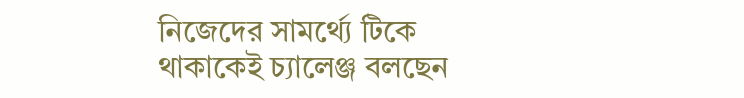নিজেদের সামর্থ্যে টিকে থাকাকেই চ্যালেঞ্জ বলছেন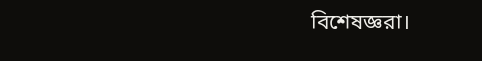বিশেষজ্ঞরা।